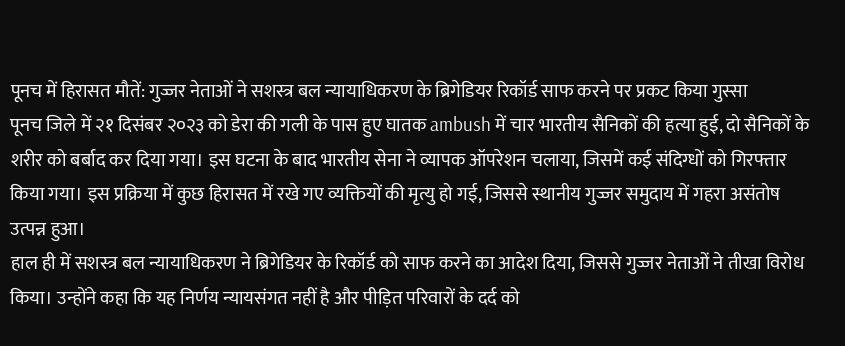पूनच में हिरासत मौतें: गुज्जर नेताओं ने सशस्त्र बल न्यायाधिकरण के ब्रिगेडियर रिकॉर्ड साफ करने पर प्रकट किया गुस्सा
पूनच जिले में २१ दिसंबर २०२३ को डेरा की गली के पास हुए घातक ambush में चार भारतीय सैनिकों की हत्या हुई, दो सैनिकों के शरीर को बर्बाद कर दिया गया। इस घटना के बाद भारतीय सेना ने व्यापक ऑपरेशन चलाया, जिसमें कई संदिग्धों को गिरफ्तार किया गया। इस प्रक्रिया में कुछ हिरासत में रखे गए व्यक्तियों की मृत्यु हो गई, जिससे स्थानीय गुज्जर समुदाय में गहरा असंतोष उत्पन्न हुआ।
हाल ही में सशस्त्र बल न्यायाधिकरण ने ब्रिगेडियर के रिकॉर्ड को साफ करने का आदेश दिया, जिससे गुज्जर नेताओं ने तीखा विरोध किया। उन्होंने कहा कि यह निर्णय न्यायसंगत नहीं है और पीड़ित परिवारों के दर्द को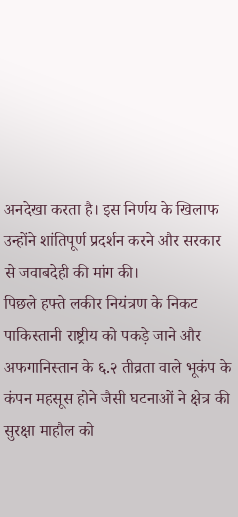अनदेखा करता है। इस निर्णय के खिलाफ उन्होंने शांतिपूर्ण प्रदर्शन करने और सरकार से जवाबदेही की मांग की।
पिछले हफ्ते लकीर नियंत्रण के निकट पाकिस्तानी राष्ट्रीय को पकड़े जाने और अफगानिस्तान के ६.२ तीव्रता वाले भूकंप के कंपन महसूस होने जैसी घटनाओं ने क्षेत्र की सुरक्षा माहौल को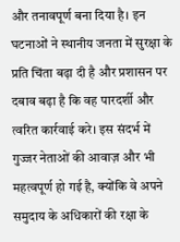और तनावपूर्ण बना दिया है। इन घटनाओं ने स्थानीय जनता में सुरक्षा के प्रति चिंता बढ़ा दी है और प्रशासन पर दबाव बढ़ा है कि वह पारदर्शी और त्वरित कार्रवाई करे। इस संदर्भ में गुज्जर नेताओं की आवाज़ और भी महत्वपूर्ण हो गई है, क्योंकि वे अपने समुदाय के अधिकारों की रक्षा के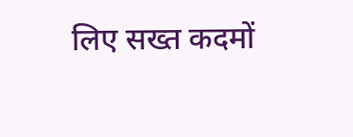लिए सख्त कदमों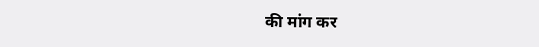की मांग कर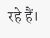रहे हैं।